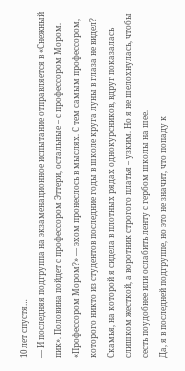10 лет спустя…
— И последняя подгруппа на экзаменационное испытание отправляется в «Снежный пик». Половина пойдет с профессором Эттери, остальные – с профессором Мором.
«Профессором Мором?» — эхом пронеслось в мыслях. С тем самым профессором, которого никто из студентов последние годы в школе круга луны в глаза не видел?
Скамья, на которой я сидела в плотных рядах однокурсников, вдруг показалась слишком жесткой, а воротник строгого платья – узким. Но я не шелохнулась, чтобы сесть поудобнее или ослабить ленту с гербом школы на шее.
Да, я в последней подгруппе, но это не значит, что попаду к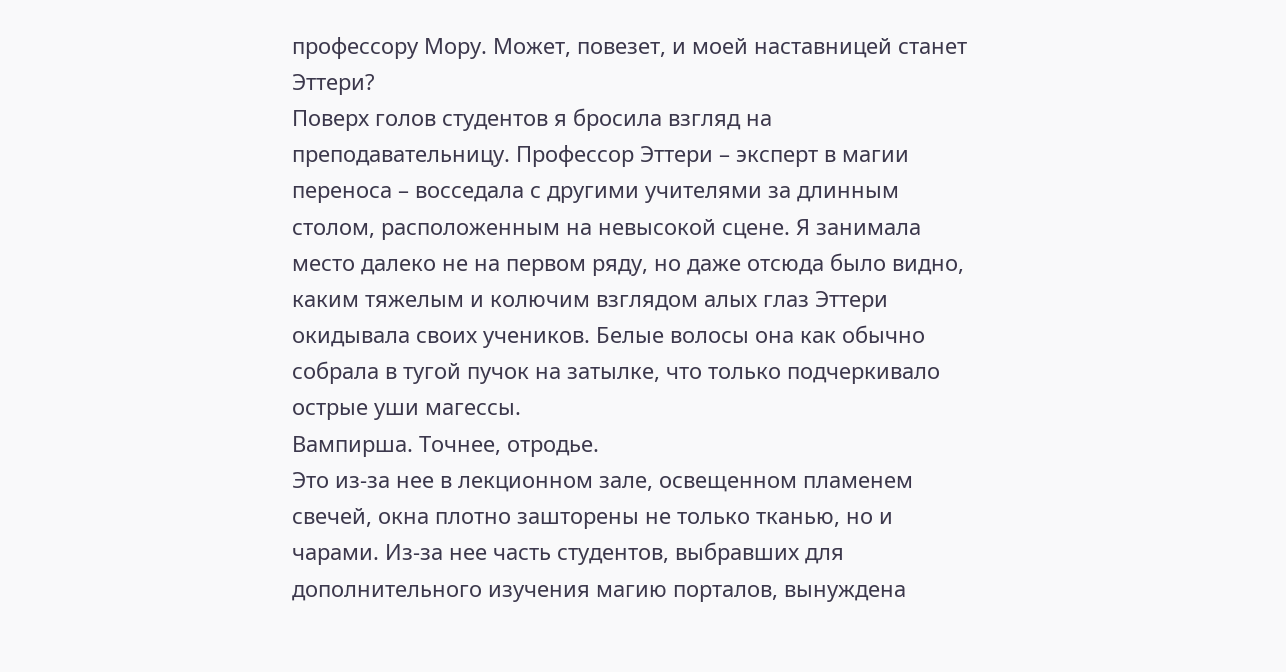профессору Мору. Может, повезет, и моей наставницей станет Эттери?
Поверх голов студентов я бросила взгляд на преподавательницу. Профессор Эттери – эксперт в магии переноса – восседала с другими учителями за длинным столом, расположенным на невысокой сцене. Я занимала место далеко не на первом ряду, но даже отсюда было видно, каким тяжелым и колючим взглядом алых глаз Эттери окидывала своих учеников. Белые волосы она как обычно собрала в тугой пучок на затылке, что только подчеркивало острые уши магессы.
Вампирша. Точнее, отродье.
Это из-за нее в лекционном зале, освещенном пламенем свечей, окна плотно зашторены не только тканью, но и чарами. Из-за нее часть студентов, выбравших для дополнительного изучения магию порталов, вынуждена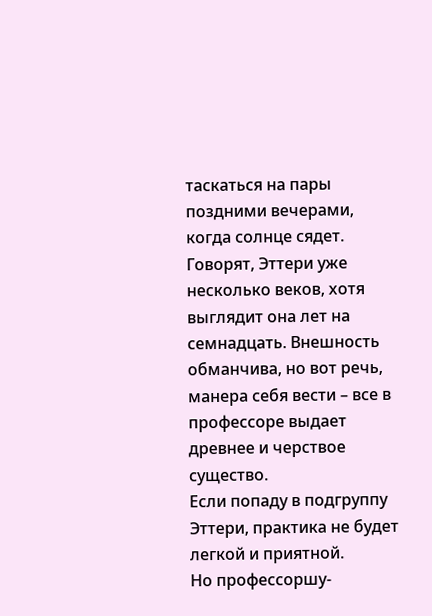таскаться на пары поздними вечерами, когда солнце сядет.
Говорят, Эттери уже несколько веков, хотя выглядит она лет на семнадцать. Внешность обманчива, но вот речь, манера себя вести – все в профессоре выдает древнее и черствое существо.
Если попаду в подгруппу Эттери, практика не будет легкой и приятной.
Но профессоршу-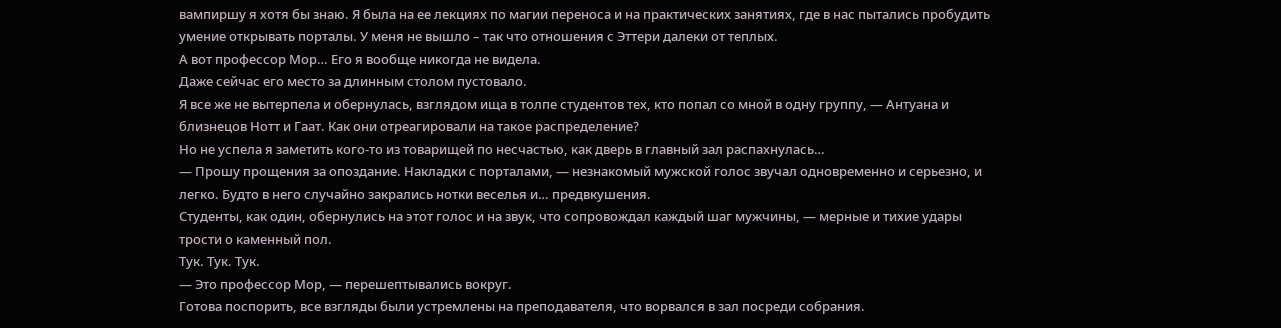вампиршу я хотя бы знаю. Я была на ее лекциях по магии переноса и на практических занятиях, где в нас пытались пробудить умение открывать порталы. У меня не вышло – так что отношения с Эттери далеки от теплых.
А вот профессор Мор… Его я вообще никогда не видела.
Даже сейчас его место за длинным столом пустовало.
Я все же не вытерпела и обернулась, взглядом ища в толпе студентов тех, кто попал со мной в одну группу, — Антуана и близнецов Нотт и Гаат. Как они отреагировали на такое распределение?
Но не успела я заметить кого-то из товарищей по несчастью, как дверь в главный зал распахнулась…
— Прошу прощения за опоздание. Накладки с порталами, — незнакомый мужской голос звучал одновременно и серьезно, и легко. Будто в него случайно закрались нотки веселья и… предвкушения.
Студенты, как один, обернулись на этот голос и на звук, что сопровождал каждый шаг мужчины, — мерные и тихие удары трости о каменный пол.
Тук. Тук. Тук.
— Это профессор Мор, — перешептывались вокруг.
Готова поспорить, все взгляды были устремлены на преподавателя, что ворвался в зал посреди собрания.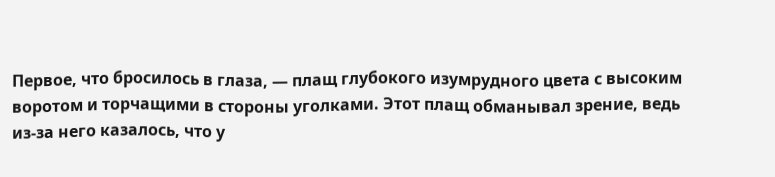Первое, что бросилось в глаза, — плащ глубокого изумрудного цвета с высоким воротом и торчащими в стороны уголками. Этот плащ обманывал зрение, ведь из-за него казалось, что у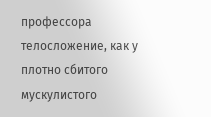профессора телосложение, как у плотно сбитого мускулистого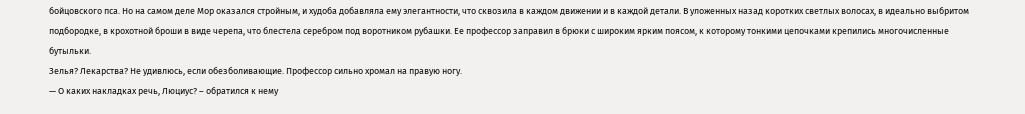бойцовского пса. Но на самом деле Мор оказался стройным, и худоба добавляла ему элегантности, что сквозила в каждом движении и в каждой детали. В уложенных назад коротких светлых волосах, в идеально выбритом подбородке, в крохотной броши в виде черепа, что блестела серебром под воротником рубашки. Ее профессор заправил в брюки с широким ярким поясом, к которому тонкими цепочками крепились многочисленные бутыльки.
Зелья? Лекарства? Не удивлюсь, если обезболивающие. Профессор сильно хромал на правую ногу.
— О каких накладках речь, Люциус? – обратился к нему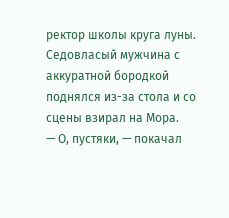ректор школы круга луны. Седовласый мужчина с аккуратной бородкой поднялся из-за стола и со сцены взирал на Мора.
— О, пустяки, — покачал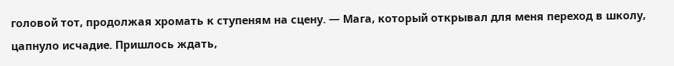головой тот, продолжая хромать к ступеням на сцену. — Мага, который открывал для меня переход в школу, цапнуло исчадие. Пришлось ждать,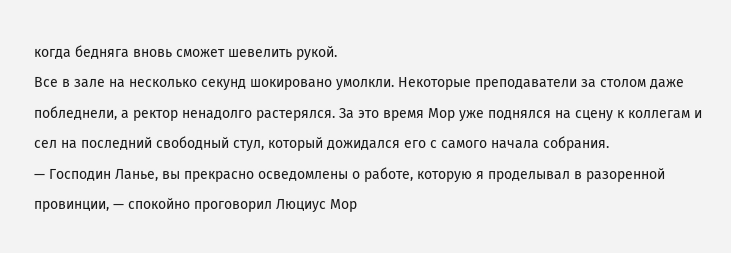когда бедняга вновь сможет шевелить рукой.
Все в зале на несколько секунд шокировано умолкли. Некоторые преподаватели за столом даже побледнели, а ректор ненадолго растерялся. За это время Мор уже поднялся на сцену к коллегам и сел на последний свободный стул, который дожидался его с самого начала собрания.
— Господин Ланье, вы прекрасно осведомлены о работе, которую я проделывал в разоренной провинции, — спокойно проговорил Люциус Мор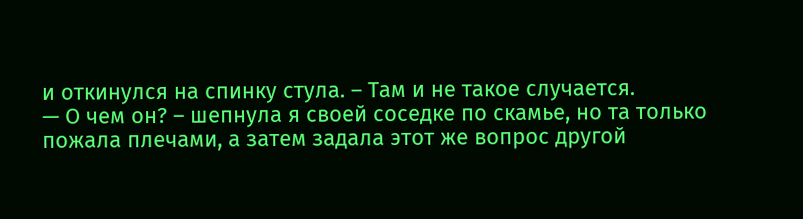и откинулся на спинку стула. – Там и не такое случается.
— О чем он? – шепнула я своей соседке по скамье, но та только пожала плечами, а затем задала этот же вопрос другой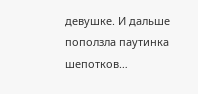девушке. И дальше поползла паутинка шепотков…